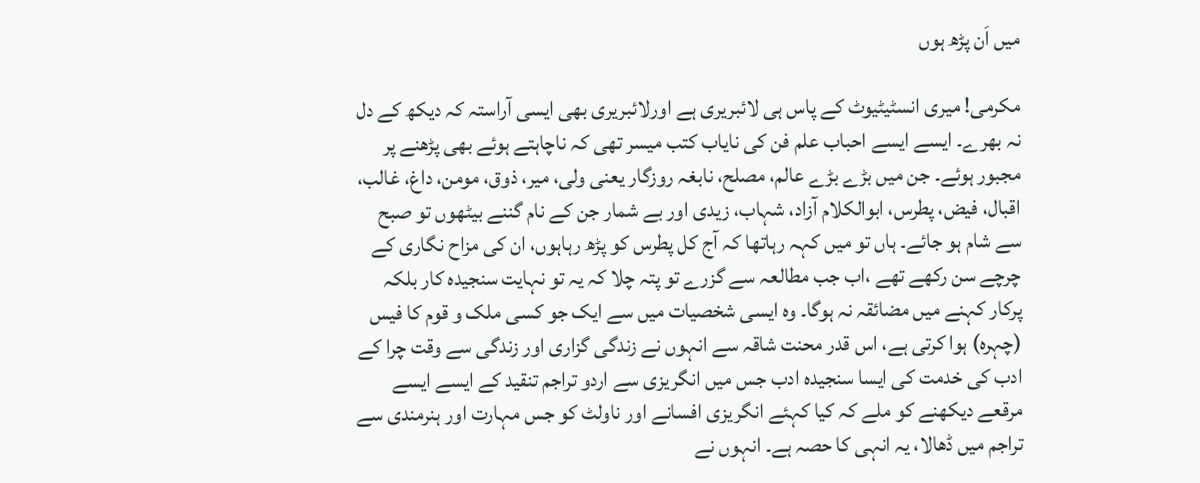میں اَن پڑھ ہوں

مکرمی! میری انسٹیٹیوٹ کے پاس ہی لائبریری ہے اورلائبریری بھی ایسی آراستہ کہ دیکھ کے دل نہ بھرے۔ ایسے ایسے احباب علم فن کی نایاب کتب میسر تھی کہ ناچاہتے ہوئے بھی پڑھنے پر مجبور ہوئے۔ جن میں بڑے بڑے عالم، مصلح، نابغہ روزگار یعنی ولی، میر، ذوق، مومن، داغ، غالب، اقبال، فیض، پطرس، ابوالکلام آزاد، شہاب، زیدی اور بے شمار جن کے نام گننے بیٹھوں تو صبح سے شام ہو جائے۔ ہاں تو میں کہہ رہاتھا کہ آج کل پطرس کو پڑھ رہاہوں، ان کی مزاح نگاری کے چرچے سن رکھے تھے ،اب جب مطالعہ سے گزرے تو پتہ چلا کہ یہ تو نہایت سنجیدہ کار بلکہ پرکار کہنے میں مضائقہ نہ ہوگا۔ وہ ایسی شخصیات میں سے ایک جو کسی ملک و قوم کا فیس (چہرہ) ہوا کرتی ہے، اس قدر محنت شاقہ سے انہوں نے زندگی گزاری اور زندگی سے وقت چرا کے ادب کی خدمت کی ایسا سنجیدہ ادب جس میں انگریزی سے اردو تراجم تنقید کے ایسے ایسے مرقعے دیکھنے کو ملے کہ کیا کہئے انگریزی افسانے اور ناولٹ کو جس مہارت اور ہنرمندی سے تراجم میں ڈھالا، یہ انہی کا حصہ ہے۔ انہوں نے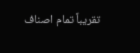تقریباً تمام اصناف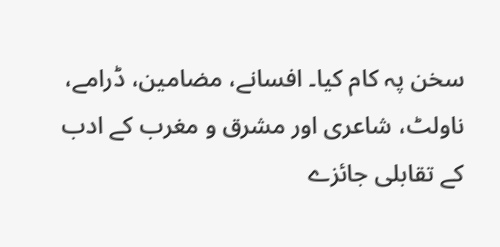سخن پہ کام کیا۔ افسانے، مضامین، ڈرامے، ناولٹ، شاعری اور مشرق و مغرب کے ادب کے تقابلی جائزے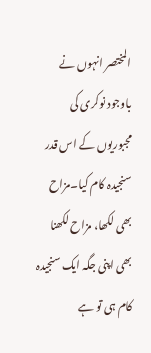المختصر انہوں نے باوجود نوکری کی مجبوریوں کے اس قدر سنجیدہ کام کیا۔مزاح بھی لکھا، مزاح لکھنا بھی اپنی جگہ ایک سنجیدہ کام ہی تو ہے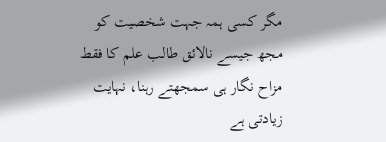مگر کسی ہمہ جہت شخصیت کو مجھ جیسے نالائق طالب علم کا فقط مزاح نگار ہی سمجھتے رہنا، نہایت زیادتی ہے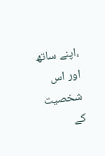،اپنے ساتھ اور اس شخصیت کے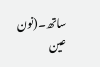ساتھ۔(نون عین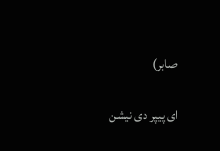صابر)

ای پیپر دی نیشن